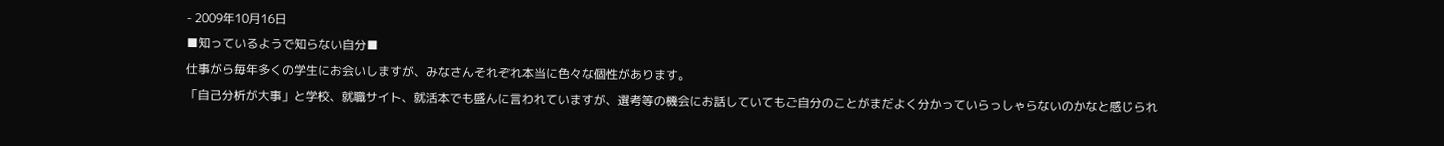- 2009年10月16日
■知っているようで知らない自分■
仕事がら毎年多くの学生にお会いしますが、みなさんそれぞれ本当に色々な個性があります。
「自己分析が大事」と学校、就職サイト、就活本でも盛んに言われていますが、選考等の機会にお話していてもご自分のことがまだよく分かっていらっしゃらないのかなと感じられ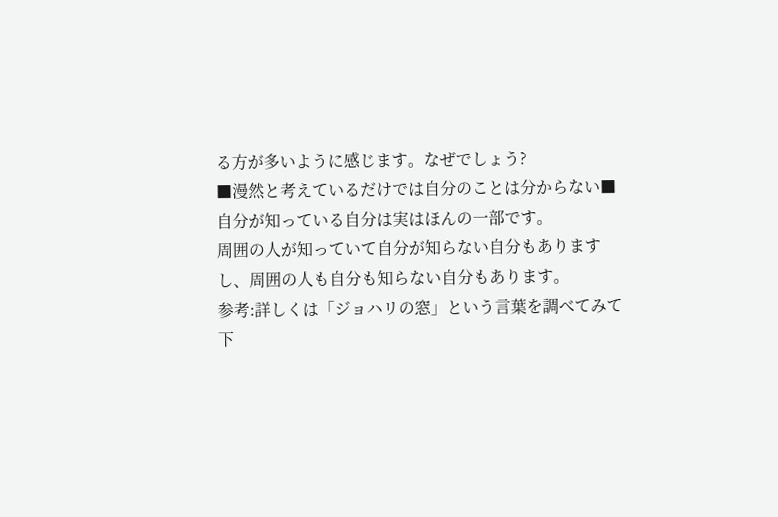る方が多いように感じます。なぜでしょう?
■漫然と考えているだけでは自分のことは分からない■
自分が知っている自分は実はほんの一部です。
周囲の人が知っていて自分が知らない自分もありますし、周囲の人も自分も知らない自分もあります。
参考:詳しくは「ジョハリの窓」という言葉を調べてみて下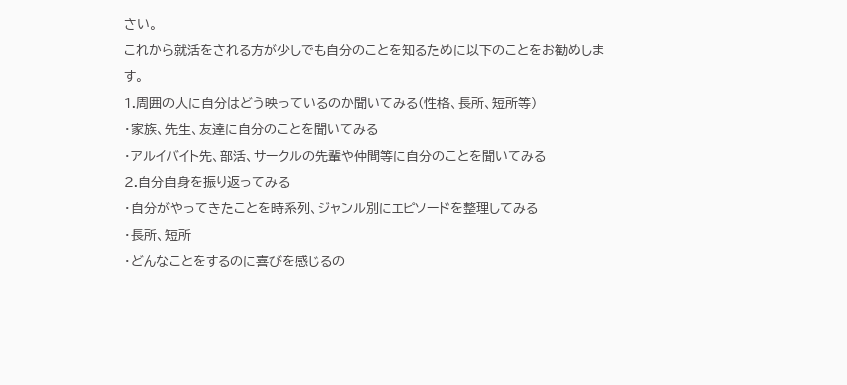さい。
これから就活をされる方が少しでも自分のことを知るために以下のことをお勧めします。
1.周囲の人に自分はどう映っているのか聞いてみる(性格、長所、短所等)
・家族、先生、友達に自分のことを聞いてみる
・アルイバイト先、部活、サークルの先輩や仲間等に自分のことを聞いてみる
2.自分自身を振り返ってみる
・自分がやってきたことを時系列、ジャンル別にエピソードを整理してみる
・長所、短所
・どんなことをするのに喜びを感じるの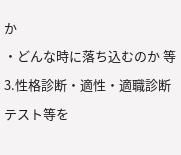か
・どんな時に落ち込むのか 等
3.性格診断・適性・適職診断テスト等を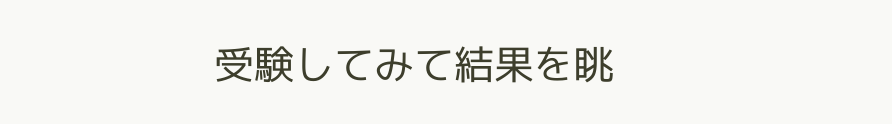受験してみて結果を眺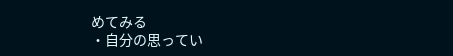めてみる
・自分の思ってい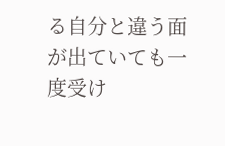る自分と違う面が出ていても一度受け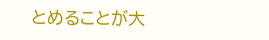とめることが大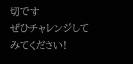切です
ぜひチャレンジしてみてください!